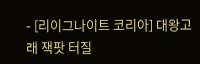- [리이그나이트 코리아] 대왕고래 잭팟 터질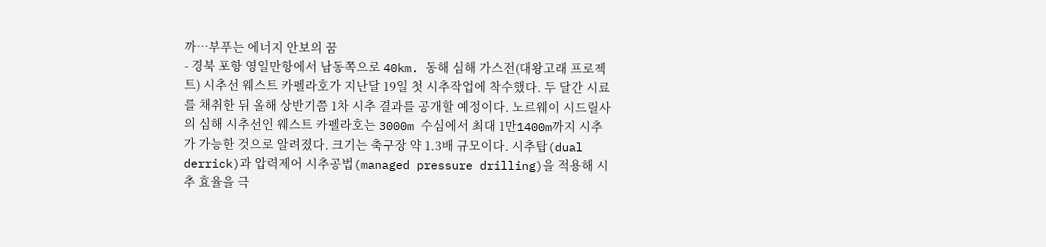까…부푸는 에너지 안보의 꿈
- 경북 포항 영일만항에서 남동쪽으로 40km. 동해 심해 가스전(대왕고래 프로젝트) 시추선 웨스트 카펠라호가 지난달 19일 첫 시추작업에 착수했다. 두 달간 시료를 채취한 뒤 올해 상반기쯤 1차 시추 결과를 공개할 예정이다. 노르웨이 시드릴사의 심해 시추선인 웨스트 카펠라호는 3000m 수심에서 최대 1만1400m까지 시추가 가능한 것으로 알려졌다. 크기는 축구장 약 1.3배 규모이다. 시추탑(dual derrick)과 압력제어 시추공법(managed pressure drilling)을 적용해 시추 효율을 극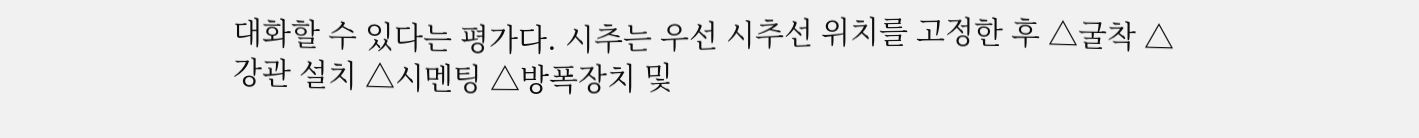대화할 수 있다는 평가다. 시추는 우선 시추선 위치를 고정한 후 △굴착 △강관 설치 △시멘팅 △방폭장치 및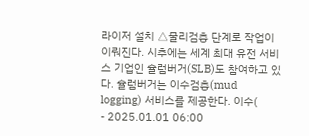라이저 설치 △물리검층 단계로 작업이 이뤄진다. 시추에는 세계 최대 유전 서비스 기업인 슐럼버거(SLB)도 참여하고 있다. 슐럼버거는 이수검층(mud logging) 서비스를 제공한다. 이수(
- 2025.01.01 06:00